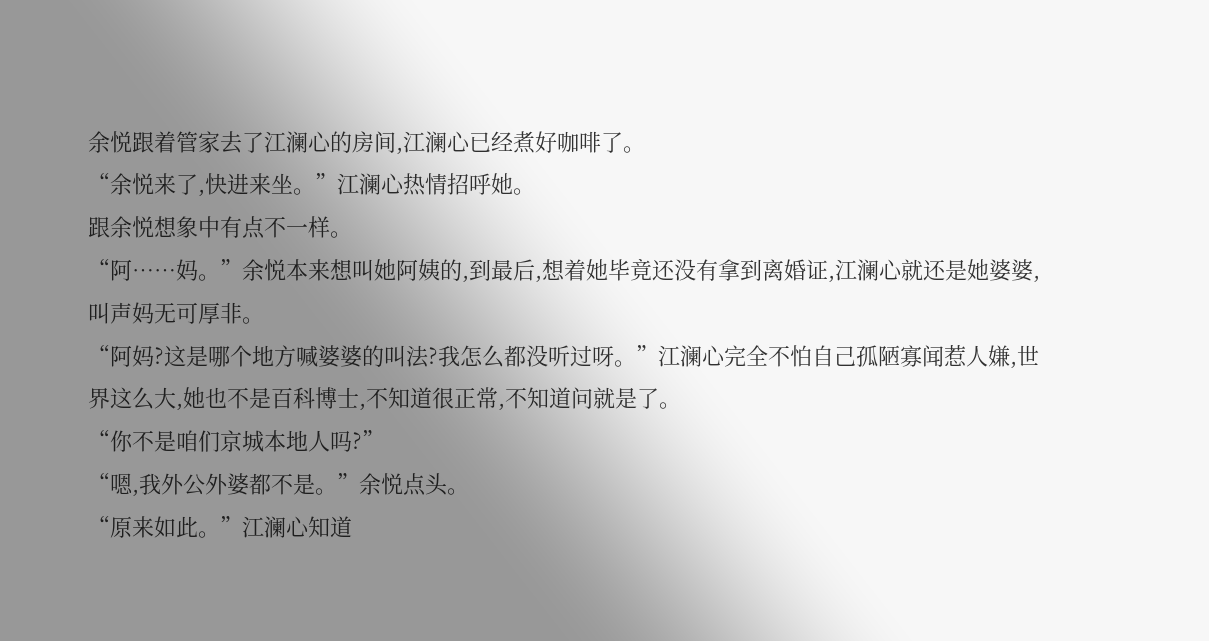余悦跟着管家去了江澜心的房间,江澜心已经煮好咖啡了。
“余悦来了,快进来坐。”江澜心热情招呼她。
跟余悦想象中有点不一样。
“阿……妈。”余悦本来想叫她阿姨的,到最后,想着她毕竟还没有拿到离婚证,江澜心就还是她婆婆,叫声妈无可厚非。
“阿妈?这是哪个地方喊婆婆的叫法?我怎么都没听过呀。”江澜心完全不怕自己孤陋寡闻惹人嫌,世界这么大,她也不是百科博士,不知道很正常,不知道问就是了。
“你不是咱们京城本地人吗?”
“嗯,我外公外婆都不是。”余悦点头。
“原来如此。”江澜心知道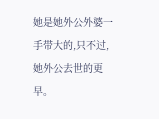她是她外公外婆一手带大的,只不过,她外公去世的更早。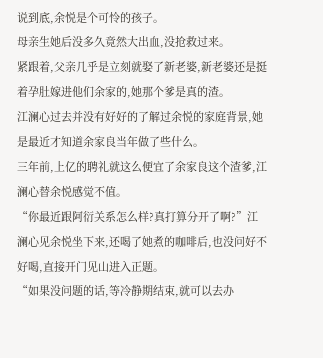说到底,余悦是个可怜的孩子。
母亲生她后没多久竟然大出血,没抢救过来。
紧跟着,父亲几乎是立刻就娶了新老婆,新老婆还是挺着孕肚嫁进他们余家的,她那个爹是真的渣。
江澜心过去并没有好好的了解过余悦的家庭背景,她是最近才知道余家良当年做了些什么。
三年前,上亿的聘礼就这么便宜了余家良这个渣爹,江澜心替余悦感觉不值。
“你最近跟阿衍关系怎么样?真打算分开了啊?”江澜心见余悦坐下来,还喝了她煮的咖啡后,也没问好不好喝,直接开门见山进入正题。
“如果没问题的话,等冷静期结束,就可以去办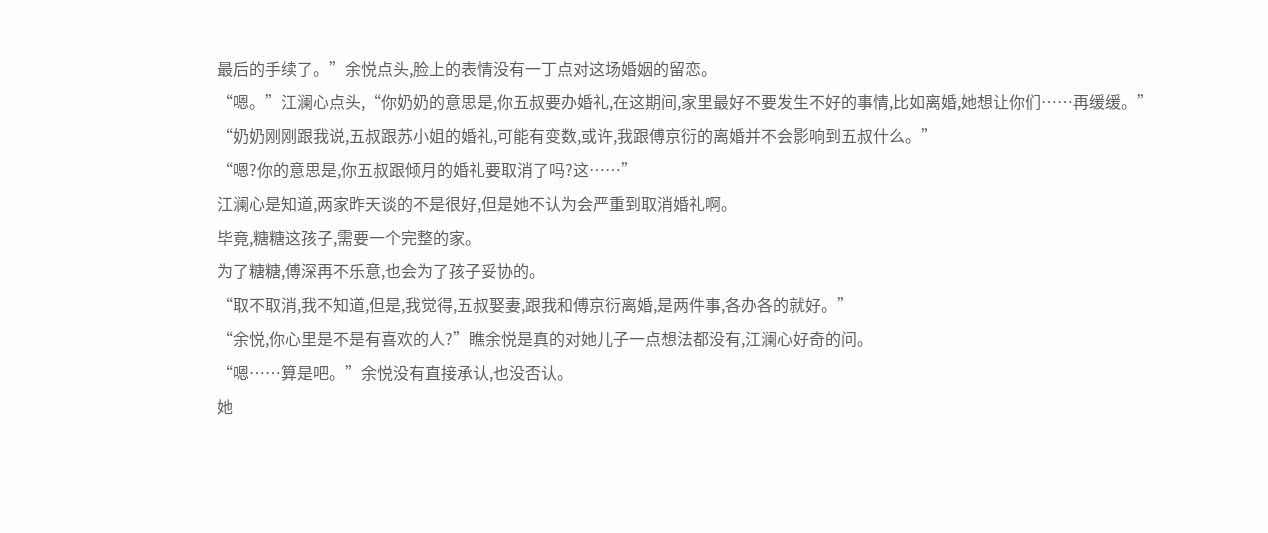最后的手续了。”余悦点头,脸上的表情没有一丁点对这场婚姻的留恋。
“嗯。”江澜心点头,“你奶奶的意思是,你五叔要办婚礼,在这期间,家里最好不要发生不好的事情,比如离婚,她想让你们……再缓缓。”
“奶奶刚刚跟我说,五叔跟苏小姐的婚礼,可能有变数,或许,我跟傅京衍的离婚并不会影响到五叔什么。”
“嗯?你的意思是,你五叔跟倾月的婚礼要取消了吗?这……”
江澜心是知道,两家昨天谈的不是很好,但是她不认为会严重到取消婚礼啊。
毕竟,糖糖这孩子,需要一个完整的家。
为了糖糖,傅深再不乐意,也会为了孩子妥协的。
“取不取消,我不知道,但是,我觉得,五叔娶妻,跟我和傅京衍离婚,是两件事,各办各的就好。”
“余悦,你心里是不是有喜欢的人?”瞧余悦是真的对她儿子一点想法都没有,江澜心好奇的问。
“嗯……算是吧。”余悦没有直接承认,也没否认。
她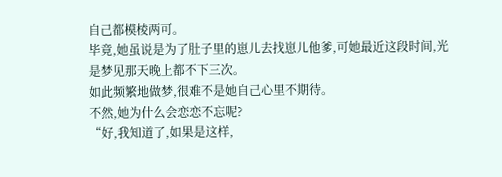自己都模棱两可。
毕竟,她虽说是为了肚子里的崽儿去找崽儿他爹,可她最近这段时间,光是梦见那天晚上都不下三次。
如此频繁地做梦,很难不是她自己心里不期待。
不然,她为什么会恋恋不忘呢?
“好,我知道了,如果是这样,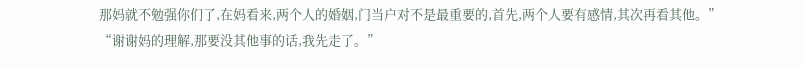那妈就不勉强你们了,在妈看来,两个人的婚姻,门当户对不是最重要的,首先,两个人要有感情,其次再看其他。”
“谢谢妈的理解,那要没其他事的话,我先走了。”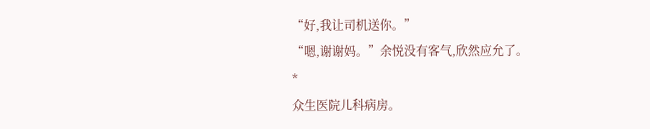“好,我让司机送你。”
“嗯,谢谢妈。”余悦没有客气,欣然应允了。
*
众生医院儿科病房。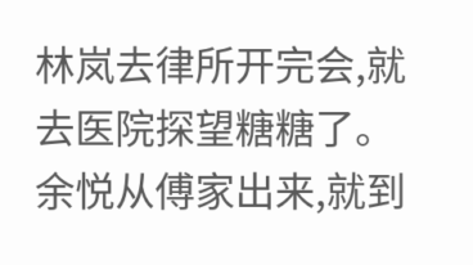林岚去律所开完会,就去医院探望糖糖了。
余悦从傅家出来,就到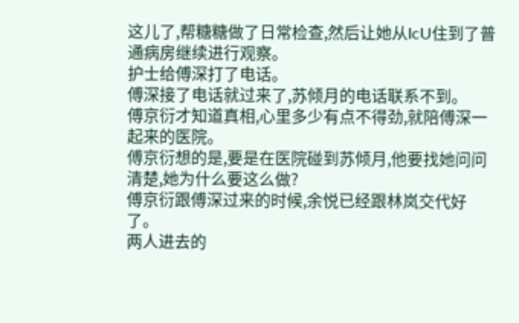这儿了,帮糖糖做了日常检查,然后让她从IcU住到了普通病房继续进行观察。
护士给傅深打了电话。
傅深接了电话就过来了,苏倾月的电话联系不到。
傅京衍才知道真相,心里多少有点不得劲,就陪傅深一起来的医院。
傅京衍想的是,要是在医院碰到苏倾月,他要找她问问清楚,她为什么要这么做?
傅京衍跟傅深过来的时候,余悦已经跟林岚交代好了。
两人进去的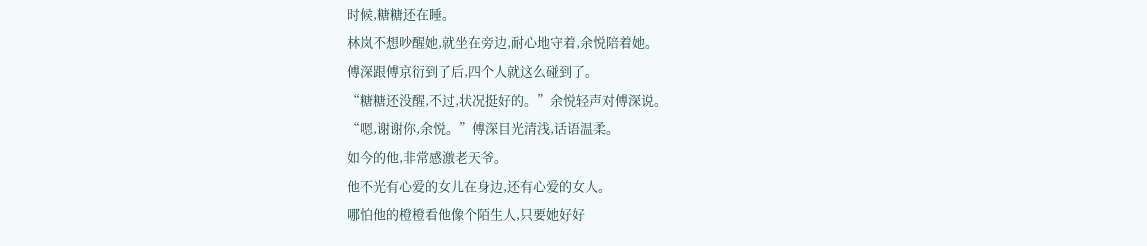时候,糖糖还在睡。
林岚不想吵醒她,就坐在旁边,耐心地守着,余悦陪着她。
傅深跟傅京衍到了后,四个人就这么碰到了。
“糖糖还没醒,不过,状况挺好的。”余悦轻声对傅深说。
“嗯,谢谢你,余悦。”傅深目光清浅,话语温柔。
如今的他,非常感激老天爷。
他不光有心爱的女儿在身边,还有心爱的女人。
哪怕他的橙橙看他像个陌生人,只要她好好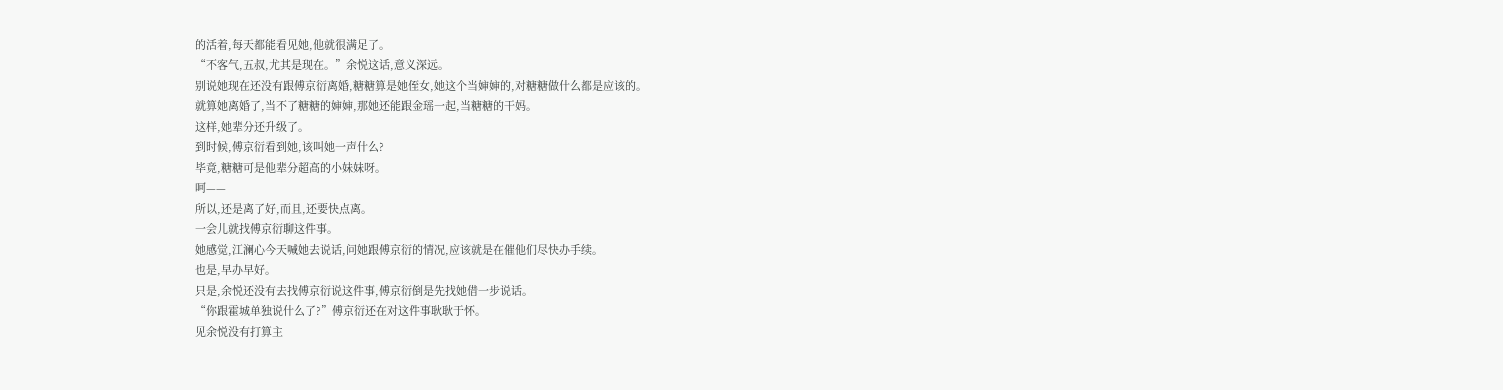的活着,每天都能看见她,他就很满足了。
“不客气,五叔,尤其是现在。”余悦这话,意义深远。
别说她现在还没有跟傅京衍离婚,糖糖算是她侄女,她这个当婶婶的,对糖糖做什么都是应该的。
就算她离婚了,当不了糖糖的婶婶,那她还能跟金瑶一起,当糖糖的干妈。
这样,她辈分还升级了。
到时候,傅京衍看到她,该叫她一声什么?
毕竟,糖糖可是他辈分超高的小妹妹呀。
呵——
所以,还是离了好,而且,还要快点离。
一会儿就找傅京衍聊这件事。
她感觉,江澜心今天喊她去说话,问她跟傅京衍的情况,应该就是在催他们尽快办手续。
也是,早办早好。
只是,余悦还没有去找傅京衍说这件事,傅京衍倒是先找她借一步说话。
“你跟霍城单独说什么了?”傅京衍还在对这件事耿耿于怀。
见余悦没有打算主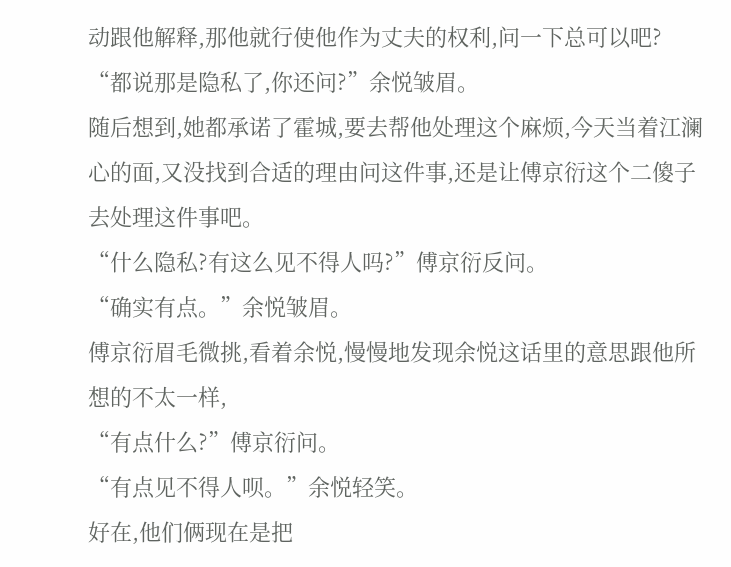动跟他解释,那他就行使他作为丈夫的权利,问一下总可以吧?
“都说那是隐私了,你还问?”余悦皱眉。
随后想到,她都承诺了霍城,要去帮他处理这个麻烦,今天当着江澜心的面,又没找到合适的理由问这件事,还是让傅京衍这个二傻子去处理这件事吧。
“什么隐私?有这么见不得人吗?”傅京衍反问。
“确实有点。”余悦皱眉。
傅京衍眉毛微挑,看着余悦,慢慢地发现余悦这话里的意思跟他所想的不太一样,
“有点什么?”傅京衍问。
“有点见不得人呗。”余悦轻笑。
好在,他们俩现在是把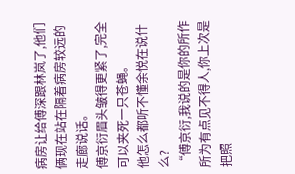病房让给傅深跟林岚了,他们俩现在站在隔着病房较远的走廊说话。
傅京衍眉头皱得更紧了,完全可以夹死一只苍蝇。
他怎么都听不懂余悦在说什么?
“傅京衍,我说的是你的所作所为有点见不得人,你上次是把照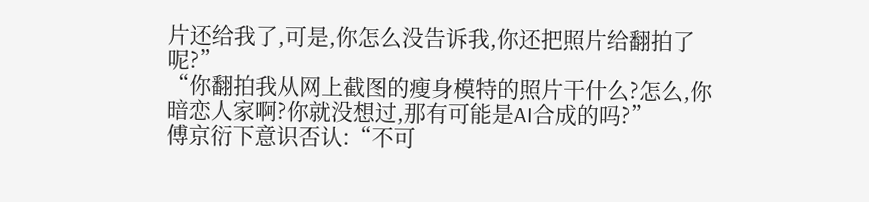片还给我了,可是,你怎么没告诉我,你还把照片给翻拍了呢?”
“你翻拍我从网上截图的瘦身模特的照片干什么?怎么,你暗恋人家啊?你就没想过,那有可能是AI合成的吗?”
傅京衍下意识否认:“不可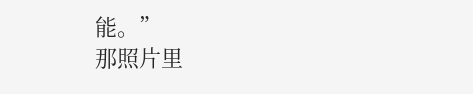能。”
那照片里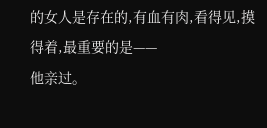的女人是存在的,有血有肉,看得见,摸得着,最重要的是——
他亲过。